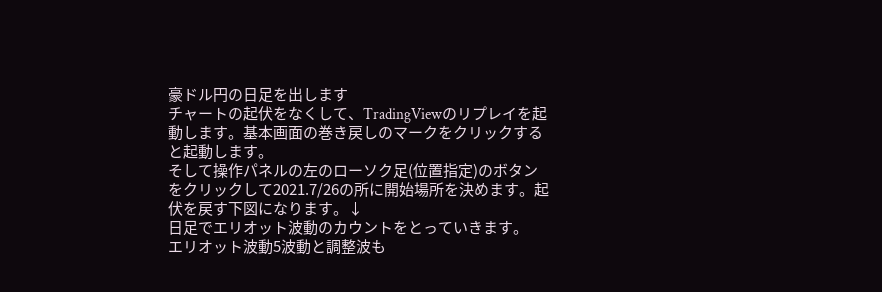豪ドル円の日足を出します
チャートの起伏をなくして、TradingViewのリプレイを起動します。基本画面の巻き戻しのマークをクリックすると起動します。
そして操作パネルの左のローソク足(位置指定)のボタンをクリックして2021.7/26の所に開始場所を決めます。起伏を戻す下図になります。↓
日足でエリオット波動のカウントをとっていきます。
エリオット波動5波動と調整波も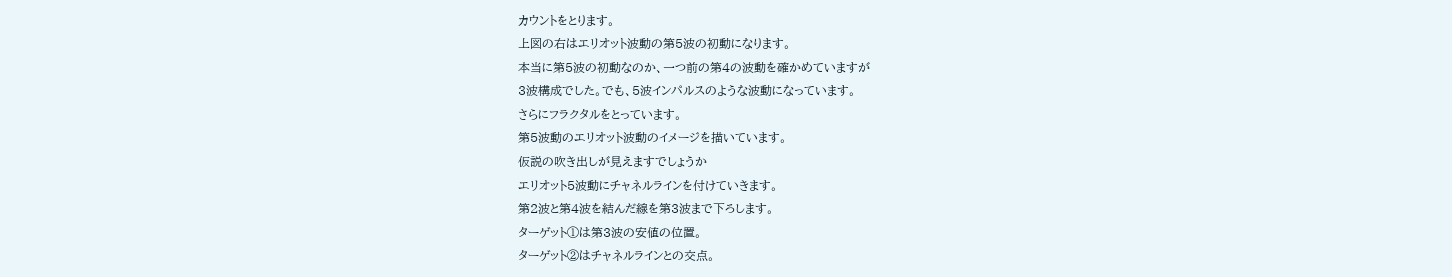カウントをとります。
上図の右はエリオット波動の第5波の初動になります。
本当に第5波の初動なのか、一つ前の第4の波動を確かめていますが
3波構成でした。でも、5波インパルスのような波動になっています。
さらにフラクタルをとっています。
第5波動のエリオット波動のイメージを描いています。
仮説の吹き出しが見えますでしょうか
エリオット5波動にチャネルラインを付けていきます。
第2波と第4波を結んだ線を第3波まで下ろします。
ターゲット①は第3波の安値の位置。
ターゲット②はチャネルラインとの交点。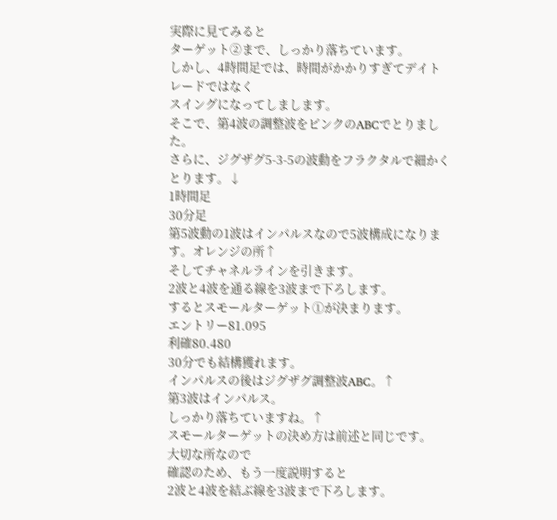実際に見てみると
ターゲット②まで、しっかり落ちています。
しかし、4時間足では、時間がかかりすぎてデイトレードではなく
スイングになってしまします。
そこで、第4波の調整波をピンクのABCでとりました。
さらに、ジグザグ5-3-5の波動をフラクタルで細かくとります。↓
1時間足
30分足
第5波動の1波はインパルスなので5波構成になります。オレンジの所↑
そしてチャネルラインを引きます。
2波と4波を通る線を3波まで下ろします。
するとスモールターゲット①が決まります。
エントリー81.095
利確80.480
30分でも結構獲れます。
インパルスの後はジグザグ調整波ABC。↑
第3波はインパルス。
しっかり落ちていますね。↑
スモールターゲットの決め方は前述と同じです。
大切な所なので
確認のため、もう一度説明すると
2波と4波を結ぶ線を3波まで下ろします。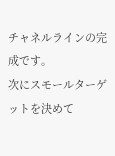チャネルラインの完成です。
次にスモールターゲットを決めて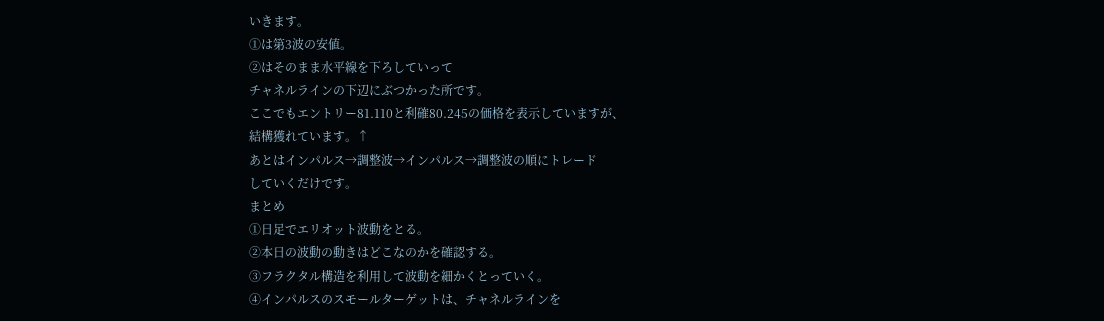いきます。
①は第3波の安値。
②はそのまま水平線を下ろしていって
チャネルラインの下辺にぶつかった所です。
ここでもエントリー81.110と利確80.245の価格を表示していますが、
結構獲れています。↑
あとはインパルス→調整波→インパルス→調整波の順にトレード
していくだけです。
まとめ
①日足でエリオット波動をとる。
②本日の波動の動きはどこなのかを確認する。
③フラクタル構造を利用して波動を細かくとっていく。
④インパルスのスモールターゲットは、チャネルラインを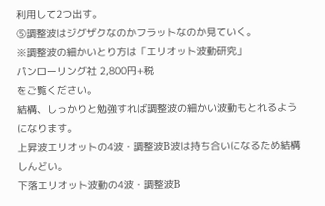利用して2つ出す。
⑤調整波はジグザクなのかフラットなのか見ていく。
※調整波の細かいとり方は「エリオット波動研究」
パンローリング社 2,800円+税
をご覧ください。
結構、しっかりと勉強すれば調整波の細かい波動もとれるようになります。
上昇波エリオットの4波・調整波B波は持ち合いになるため結構しんどい。
下落エリオット波動の4波・調整波B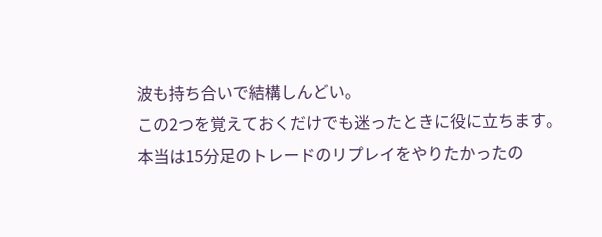波も持ち合いで結構しんどい。
この2つを覚えておくだけでも迷ったときに役に立ちます。
本当は15分足のトレードのリプレイをやりたかったの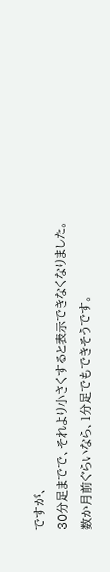ですが、
30分足までで、それより小さくすると表示できなくなりました。
数か月前ぐらいなら、1分足でもできそうです。